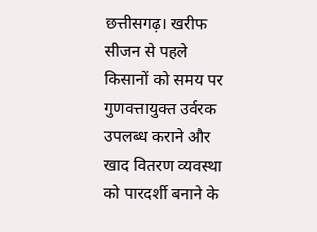छत्तीसगढ़। खरीफ सीजन से पहले किसानों को समय पर गुणवत्तायुक्त उर्वरक उपलब्ध कराने और खाद वितरण व्यवस्था को पारदर्शी बनाने के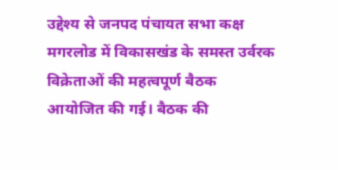उद्देश्य से जनपद पंचायत सभा कक्ष मगरलोड में विकासखंड के समस्त उर्वरक विक्रेताओं की महत्वपूर्ण बैठक आयोजित की गई। बैठक की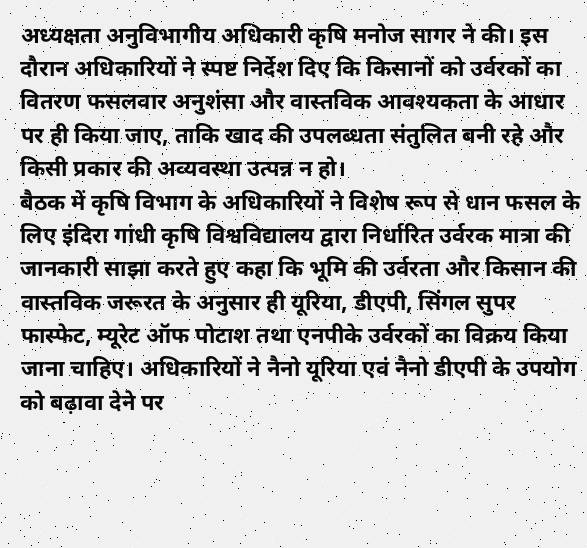अध्यक्षता अनुविभागीय अधिकारी कृषि मनोज सागर ने की। इस दौरान अधिकारियों ने स्पष्ट निर्देश दिए कि किसानों को उर्वरकों का वितरण फसलवार अनुशंसा और वास्तविक आवश्यकता के आधार पर ही किया जाए, ताकि खाद की उपलब्धता संतुलित बनी रहे और किसी प्रकार की अव्यवस्था उत्पन्न न हो।
बैठक में कृषि विभाग के अधिकारियों ने विशेष रूप से धान फसल के लिए इंदिरा गांधी कृषि विश्वविद्यालय द्वारा निर्धारित उर्वरक मात्रा की जानकारी साझा करते हुए कहा कि भूमि की उर्वरता और किसान की वास्तविक जरूरत के अनुसार ही यूरिया, डीएपी, सिंगल सुपर फास्फेट, म्यूरेट ऑफ पोटाश तथा एनपीके उर्वरकों का विक्रय किया जाना चाहिए। अधिकारियों ने नैनो यूरिया एवं नैनो डीएपी के उपयोग को बढ़ावा देने पर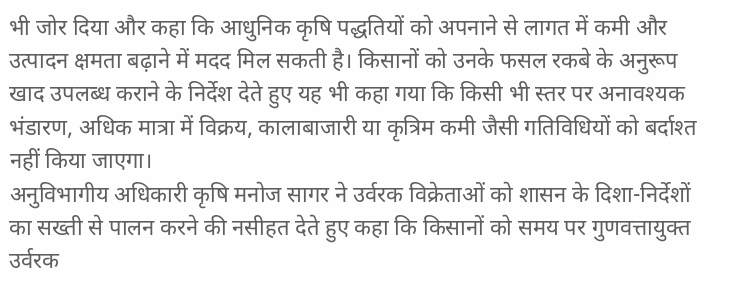भी जोर दिया और कहा कि आधुनिक कृषि पद्धतियों को अपनाने से लागत में कमी और उत्पादन क्षमता बढ़ाने में मदद मिल सकती है। किसानों को उनके फसल रकबे के अनुरूप खाद उपलब्ध कराने के निर्देश देते हुए यह भी कहा गया कि किसी भी स्तर पर अनावश्यक भंडारण, अधिक मात्रा में विक्रय, कालाबाजारी या कृत्रिम कमी जैसी गतिविधियों को बर्दाश्त नहीं किया जाएगा।
अनुविभागीय अधिकारी कृषि मनोज सागर ने उर्वरक विक्रेताओं को शासन के दिशा-निर्देशों का सख्ती से पालन करने की नसीहत देते हुए कहा कि किसानों को समय पर गुणवत्तायुक्त उर्वरक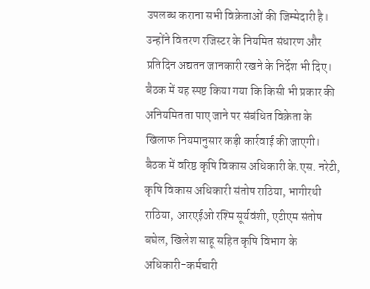उपलब्ध कराना सभी विक्रेताओं की जिम्मेदारी है। उन्होंने वितरण रजिस्टर के नियमित संधारण और प्रतिदिन अद्यतन जानकारी रखने के निर्देश भी दिए। बैठक में यह स्पष्ट किया गया कि किसी भी प्रकार की अनियमितता पाए जाने पर संबंधित विक्रेता के खिलाफ नियमानुसार कड़ी कार्रवाई की जाएगी। बैठक में वरिष्ठ कृषि विकास अधिकारी के.एस. नरेटी, कृषि विकास अधिकारी संतोष राठिया, भागीरथी राठिया, आरएईओ रश्मि सूर्यवंशी, एटीएम संतोष बघेल, खिलेश साहू सहित कृषि विभाग के अधिकारी-कर्मचारी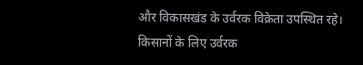और विकासखंड के उर्वरक विक्रेता उपस्थित रहे। किसानों के लिए उर्वरक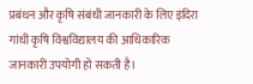प्रबंधन और कृषि संबंधी जानकारी के लिए इंदिरा गांधी कृषि विश्वविद्यालय की आधिकारिक जानकारी उपयोगी हो सकती है।